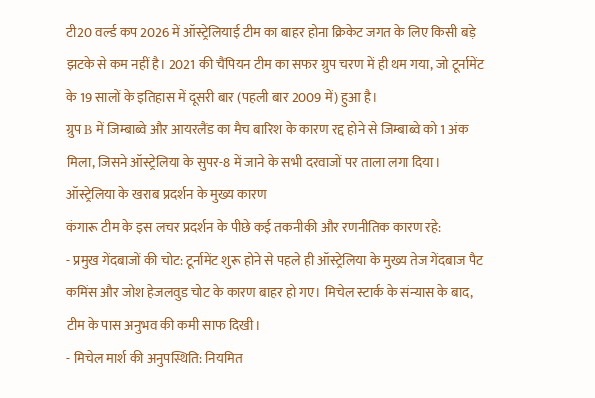टी20 वर्ल्ड कप 2026 में ऑस्ट्रेलियाई टीम का बाहर होना क्रिकेट जगत के लिए किसी बड़े झटके से कम नहीं है। 2021 की चैंपियन टीम का सफर ग्रुप चरण में ही थम गया, जो टूर्नामेंट के 19 सालों के इतिहास में दूसरी बार (पहली बार 2009 में) हुआ है।
ग्रुप B में जिम्बाब्वे और आयरलैंड का मैच बारिश के कारण रद्द होने से जिम्बाब्वे को 1 अंक मिला, जिसने ऑस्ट्रेलिया के सुपर-8 में जाने के सभी दरवाजों पर ताला लगा दिया।
ऑस्ट्रेलिया के खराब प्रदर्शन के मुख्य कारण
कंगारू टीम के इस लचर प्रदर्शन के पीछे कई तकनीकी और रणनीतिक कारण रहे:
- प्रमुख गेंदबाजों की चोट: टूर्नामेंट शुरू होने से पहले ही ऑस्ट्रेलिया के मुख्य तेज गेंदबाज पैट कमिंस और जोश हेजलवुड चोट के कारण बाहर हो गए। मिचेल स्टार्क के संन्यास के बाद, टीम के पास अनुभव की कमी साफ दिखी।
- मिचेल मार्श की अनुपस्थिति: नियमित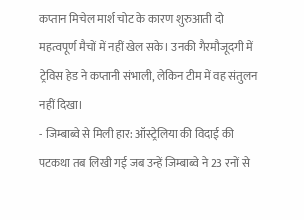कप्तान मिचेल मार्श चोट के कारण शुरुआती दो महत्वपूर्ण मैचों में नहीं खेल सके। उनकी गैरमौजूदगी में ट्रेविस हेड ने कप्तानी संभाली, लेकिन टीम में वह संतुलन नहीं दिखा।
- जिम्बाब्वे से मिली हार: ऑस्ट्रेलिया की विदाई की पटकथा तब लिखी गई जब उन्हें जिम्बाब्वे ने 23 रनों से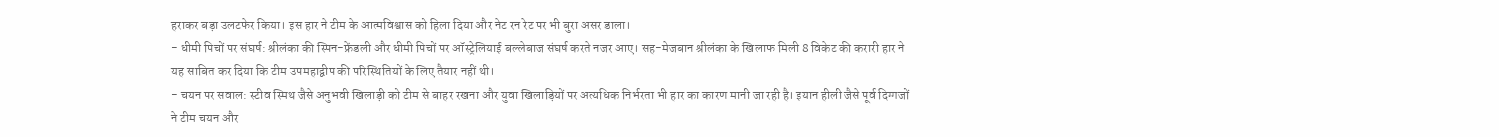हराकर बड़ा उलटफेर किया। इस हार ने टीम के आत्मविश्वास को हिला दिया और नेट रन रेट पर भी बुरा असर डाला।
- धीमी पिचों पर संघर्ष: श्रीलंका की स्पिन-फ्रेंडली और धीमी पिचों पर ऑस्ट्रेलियाई बल्लेबाज संघर्ष करते नजर आए। सह-मेजबान श्रीलंका के खिलाफ मिली 8 विकेट की करारी हार ने यह साबित कर दिया कि टीम उपमहाद्वीप की परिस्थितियों के लिए तैयार नहीं थी।
- चयन पर सवाल: स्टीव स्मिथ जैसे अनुभवी खिलाड़ी को टीम से बाहर रखना और युवा खिलाड़ियों पर अत्यधिक निर्भरता भी हार का कारण मानी जा रही है। इयान हीली जैसे पूर्व दिग्गजों ने टीम चयन और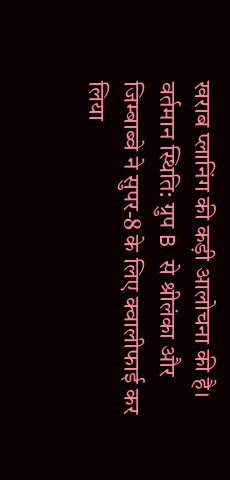खराब प्लानिंग की कड़ी आलोचना की है।
वर्तमान स्थिति: ग्रुप B से श्रीलंका और जिम्बाब्वे ने सुपर-8 के लिए क्वालीफाई कर लिया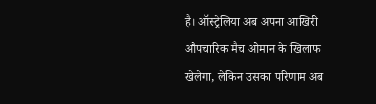है। ऑस्ट्रेलिया अब अपना आखिरी औपचारिक मैच ओमान के खिलाफ खेलेगा, लेकिन उसका परिणाम अब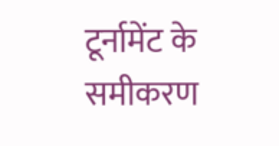टूर्नामेंट के समीकरण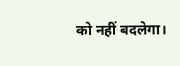को नहीं बदलेगा।